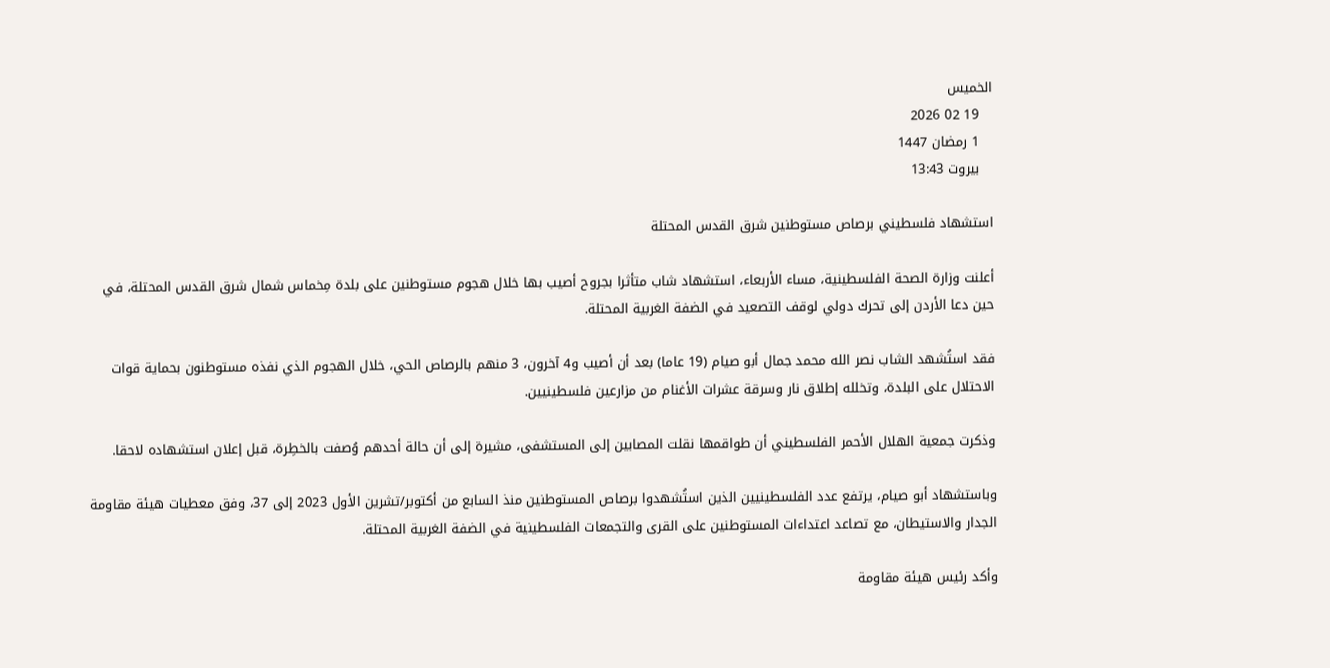الخميس
   19 02 2026
   1 رمضان 1447
   بيروت 13:43

استشهاد فلسطيني برصاص مستوطنين شرق القدس المحتلة

أعلنت وزارة الصحة الفلسطينية، مساء الأربعاء، استشهاد شاب متأثرا بجروح أصيب بها خلال هجوم مستوطنين على بلدة مِخماس شمال شرق القدس المحتلة، في حين دعا الأردن إلى تحرك دولي لوقف التصعيد في الضفة الغربية المحتلة.

فقد استُشهد الشاب نصر الله محمد جمال أبو صيام (19 عاما) بعد أن أصيب و4 آخرون، 3 منهم بالرصاص الحي، خلال الهجوم الذي نفذه مستوطنون بحماية قوات الاحتلال على البلدة، وتخلله إطلاق نار وسرقة عشرات الأغنام من مزارعين فلسطينيين.

وذكرت جمعية الهلال الأحمر الفلسطيني أن طواقمها نقلت المصابين إلى المستشفى، مشيرة إلى أن حالة أحدهم وُصفت بالخطِرة، قبل إعلان استشهاده لاحقا.

وباستشهاد أبو صيام، يرتفع عدد الفلسطينيين الذين استُشهدوا برصاص المستوطنين منذ السابع من أكتوبر/تشرين الأول 2023 إلى 37، وفق معطيات هيئة مقاومة الجدار والاستيطان، مع تصاعد اعتداءات المستوطنين على القرى والتجمعات الفلسطينية في الضفة الغربية المحتلة.

وأكد رئيس هيئة مقاومة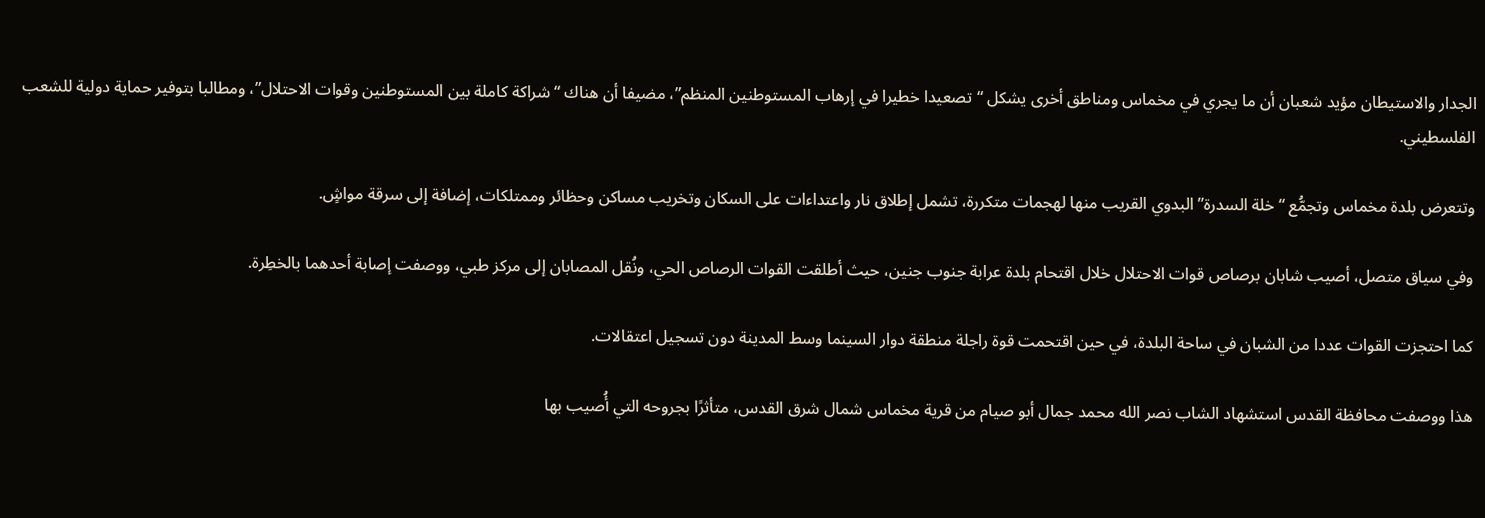الجدار والاستيطان مؤيد شعبان أن ما يجري في مخماس ومناطق أخرى يشكل “تصعيدا خطيرا في إرهاب المستوطنين المنظم”، مضيفا أن هناك “شراكة كاملة بين المستوطنين وقوات الاحتلال”، ومطالبا بتوفير حماية دولية للشعب الفلسطيني.

وتتعرض بلدة مخماس وتجمُّع “خلة السدرة” البدوي القريب منها لهجمات متكررة، تشمل إطلاق نار واعتداءات على السكان وتخريب مساكن وحظائر وممتلكات، إضافة إلى سرقة مواشٍ.

وفي سياق متصل، أصيب شابان برصاص قوات الاحتلال خلال اقتحام بلدة عرابة جنوب جنين، حيث أطلقت القوات الرصاص الحي، ونُقل المصابان إلى مركز طبي، ووصفت إصابة أحدهما بالخطِرة.

كما احتجزت القوات عددا من الشبان في ساحة البلدة، في حين اقتحمت قوة راجلة منطقة دوار السينما وسط المدينة دون تسجيل اعتقالات.

هذا ووصفت محافظة القدس استشهاد الشاب نصر الله محمد جمال أبو صيام من قرية مخماس شمال شرق القدس، متأثرًا بجروحه التي أُصيب بها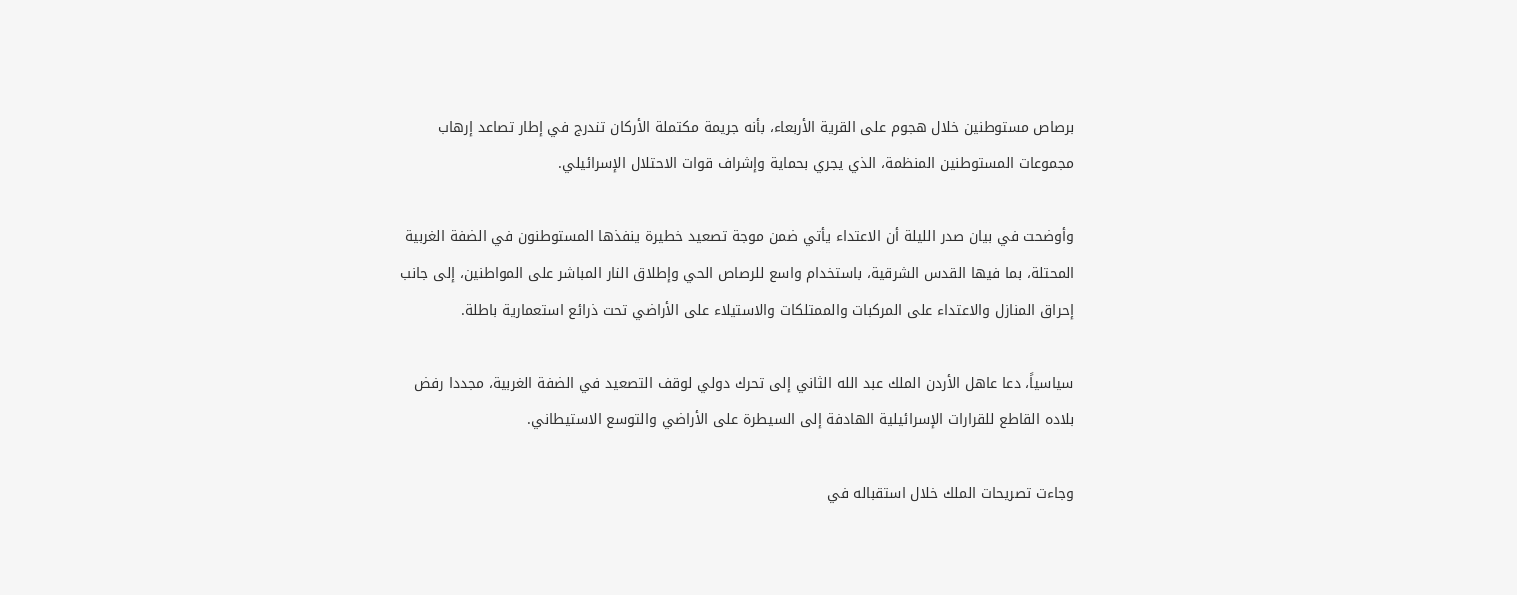برصاص مستوطنين خلال هجوم على القرية الأربعاء، بأنه جريمة مكتملة الأركان تندرج في إطار تصاعد إرهاب مجموعات المستوطنين المنظمة، الذي يجري بحماية وإشراف قوات الاحتلال الإسرائيلي.

وأوضحت في بيان صدر الليلة أن الاعتداء يأتي ضمن موجة تصعيد خطيرة ينفذها المستوطنون في الضفة الغربية المحتلة، بما فيها القدس الشرقية، باستخدام واسع للرصاص الحي وإطلاق النار المباشر على المواطنين، إلى جانب إحراق المنازل والاعتداء على المركبات والممتلكات والاستيلاء على الأراضي تحت ذرائع استعمارية باطلة.

سياسياً، دعا عاهل الأردن الملك عبد الله الثاني إلى تحرك دولي لوقف التصعيد في الضفة الغربية، مجددا رفض بلاده القاطع للقرارات الإسرائيلية الهادفة إلى السيطرة على الأراضي والتوسع الاستيطاني.

وجاءت تصريحات الملك خلال استقباله في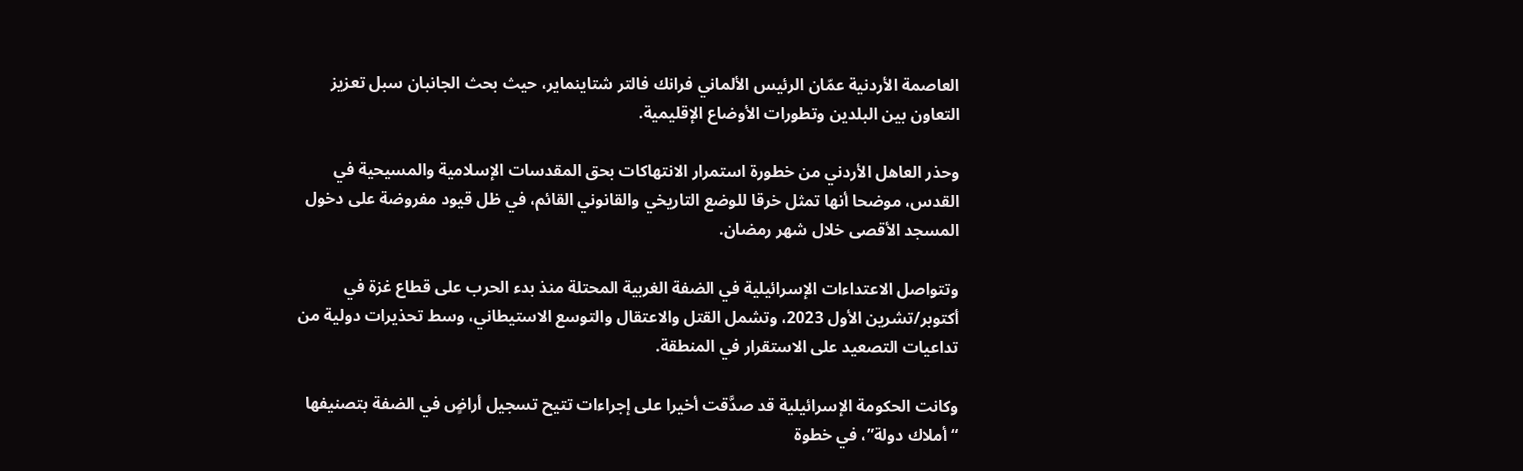العاصمة الأردنية عمّان الرئيس الألماني فرانك فالتر شتاينماير، حيث بحث الجانبان سبل تعزيز التعاون بين البلدين وتطورات الأوضاع الإقليمية.

وحذر العاهل الأردني من خطورة استمرار الانتهاكات بحق المقدسات الإسلامية والمسيحية في القدس، موضحا أنها تمثل خرقا للوضع التاريخي والقانوني القائم، في ظل قيود مفروضة على دخول المسجد الأقصى خلال شهر رمضان.

وتتواصل الاعتداءات الإسرائيلية في الضفة الغربية المحتلة منذ بدء الحرب على قطاع غزة في أكتوبر/تشرين الأول 2023، وتشمل القتل والاعتقال والتوسع الاستيطاني، وسط تحذيرات دولية من تداعيات التصعيد على الاستقرار في المنطقة.

وكانت الحكومة الإسرائيلية قد صدَّقت أخيرا على إجراءات تتيح تسجيل أراضٍ في الضفة بتصنيفها “أملاك دولة”، في خطوة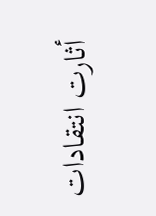أثارت انتقادات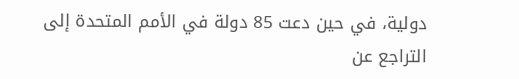دولية، في حين دعت 85 دولة في الأمم المتحدة إلى التراجع عن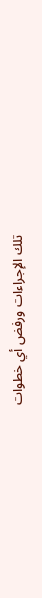تلك الإجراءات ورفض أي خطوات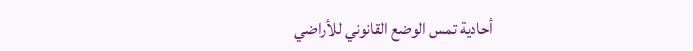أحادية تمس الوضع القانوني للأراضي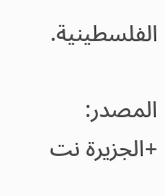الفلسطينية.

المصدر: +الجزيرة نت